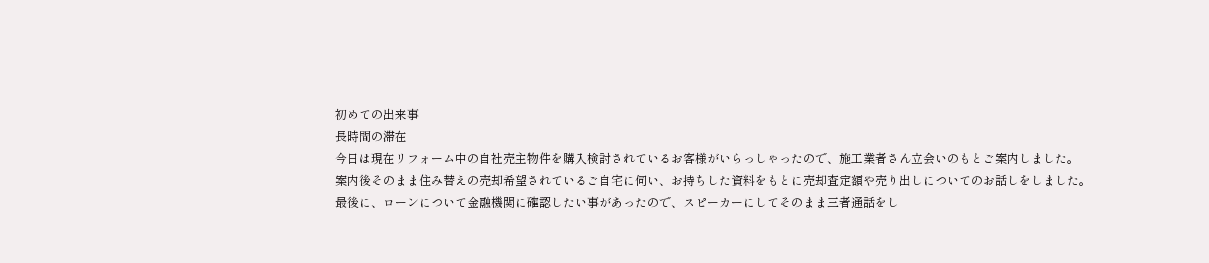初めての出来事
長時間の滞在
今日は現在リフォーム中の自社売主物件を購入検討されているお客様がいらっしゃったので、施工業者さん立会いのもとご案内しました。
案内後そのまま住み替えの売却希望されているご自宅に伺い、お持ちした資料をもとに売却査定額や売り出しについてのお話しをしました。
最後に、ローンについて金融機関に確認したい事があったので、スピーカーにしてそのまま三者通話をし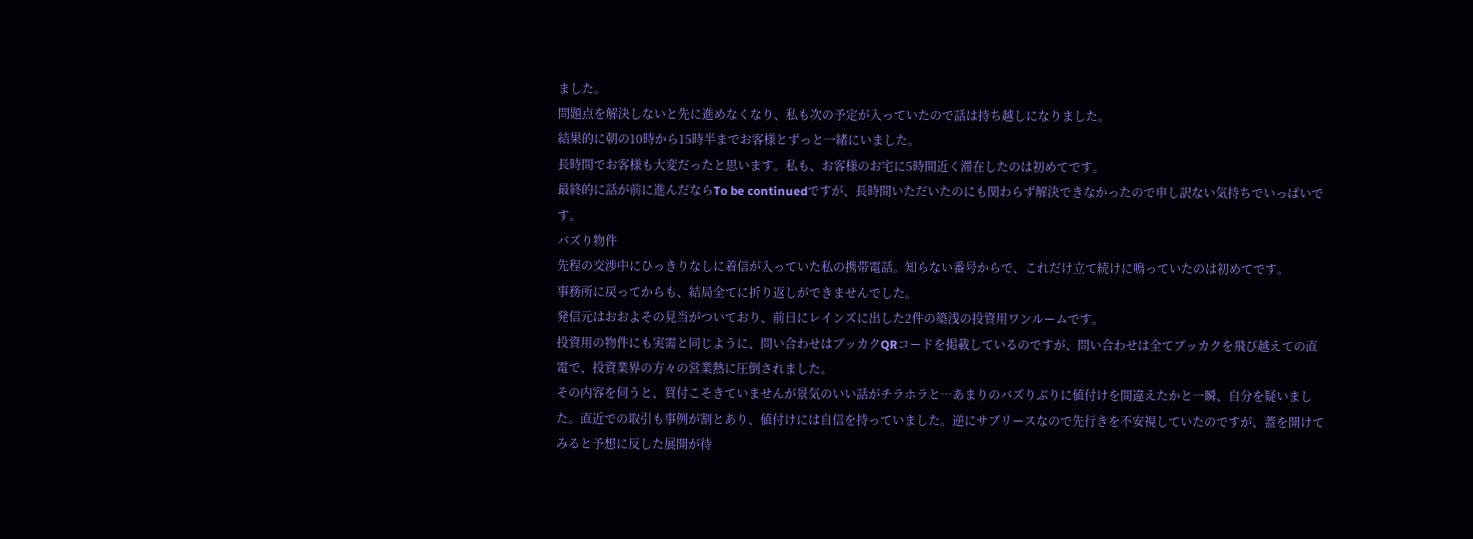ました。
問題点を解決しないと先に進めなくなり、私も次の予定が入っていたので話は持ち越しになりました。
結果的に朝の10時から15時半までお客様とずっと一緒にいました。
長時間でお客様も大変だったと思います。私も、お客様のお宅に5時間近く滞在したのは初めてです。
最終的に話が前に進んだならTo be continuedですが、長時間いただいたのにも関わらず解決できなかったので申し訳ない気持ちでいっぱいです。
バズり物件
先程の交渉中にひっきりなしに着信が入っていた私の携帯電話。知らない番号からで、これだけ立て続けに鳴っていたのは初めてです。
事務所に戻ってからも、結局全てに折り返しができませんでした。
発信元はおおよその見当がついており、前日にレインズに出した2件の築浅の投資用ワンルームです。
投資用の物件にも実需と同じように、問い合わせはブッカクQRコードを掲載しているのですが、問い合わせは全てブッカクを飛び越えての直電で、投資業界の方々の営業熱に圧倒されました。
その内容を伺うと、買付こそきていませんが景気のいい話がチラホラと…あまりのバズりぶりに値付けを間違えたかと一瞬、自分を疑いました。直近での取引も事例が割とあり、値付けには自信を持っていました。逆にサブリースなので先行きを不安視していたのですが、蓋を開けてみると予想に反した展開が待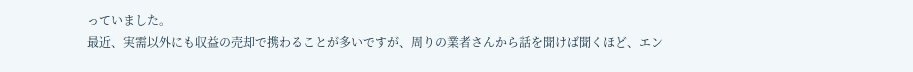っていました。
最近、実需以外にも収益の売却で携わることが多いですが、周りの業者さんから話を聞けば聞くほど、エン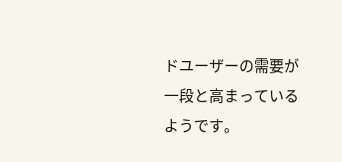ドユーザーの需要が一段と高まっているようです。